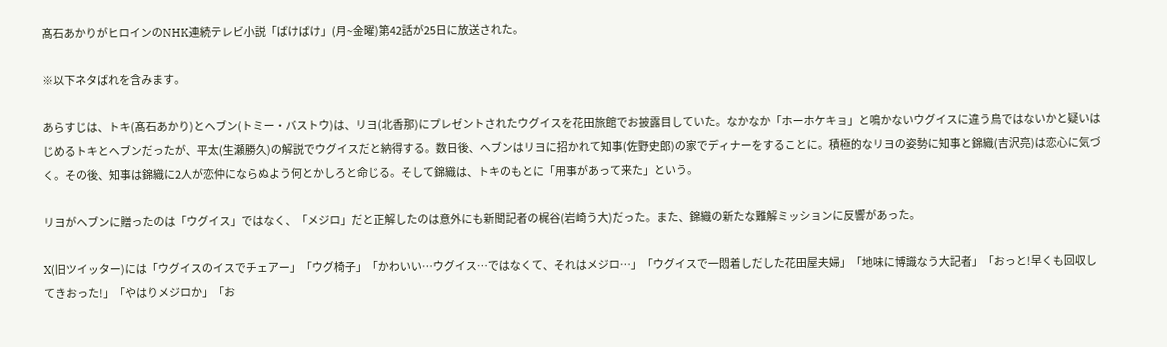髙石あかりがヒロインのNHK連続テレビ小説「ばけばけ」(月~金曜)第42話が25日に放送された。

※以下ネタばれを含みます。

あらすじは、トキ(髙石あかり)とヘブン(トミー・バストウ)は、リヨ(北香那)にプレゼントされたウグイスを花田旅館でお披露目していた。なかなか「ホーホケキョ」と鳴かないウグイスに違う鳥ではないかと疑いはじめるトキとヘブンだったが、平太(生瀬勝久)の解説でウグイスだと納得する。数日後、ヘブンはリヨに招かれて知事(佐野史郎)の家でディナーをすることに。積極的なリヨの姿勢に知事と錦織(吉沢亮)は恋心に気づく。その後、知事は錦織に2人が恋仲にならぬよう何とかしろと命じる。そして錦織は、トキのもとに「用事があって来た」という。

リヨがヘブンに贈ったのは「ウグイス」ではなく、「メジロ」だと正解したのは意外にも新聞記者の梶谷(岩崎う大)だった。また、錦織の新たな難解ミッションに反響があった。

X(旧ツイッター)には「ウグイスのイスでチェアー」「ウグ椅子」「かわいい…ウグイス…ではなくて、それはメジロ…」「ウグイスで一悶着しだした花田屋夫婦」「地味に博識なう大記者」「おっと!早くも回収してきおった!」「やはりメジロか」「お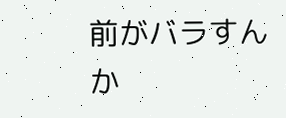前がバラすんか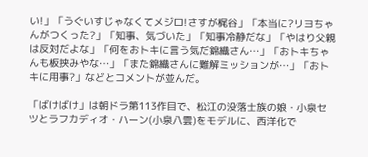い!」「うぐいすじゃなくてメジロ!さすが梶谷」「本当に?リヨちゃんがつくった?」「知事、気づいた」「知事冷静だな」「やはり父親は反対だよな」「何をおトキに言う気だ錦織さん…」「おトキちゃんも板挟みやな…」「また錦織さんに難解ミッションが…」「おトキに用事?」などとコメントが並んだ。

「ばけばけ」は朝ドラ第113作目で、松江の没落士族の娘・小泉セツとラフカディオ・ハーン(小泉八雲)をモデルに、西洋化で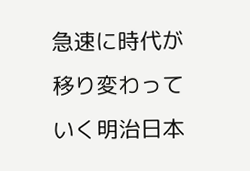急速に時代が移り変わっていく明治日本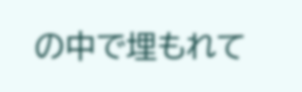の中で埋もれて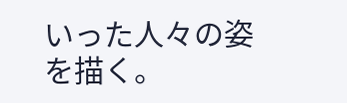いった人々の姿を描く。